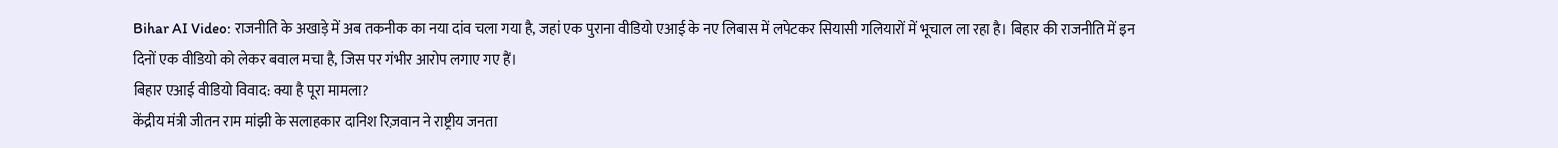Bihar AI Video: राजनीति के अखाड़े में अब तकनीक का नया दांव चला गया है, जहां एक पुराना वीडियो एआई के नए लिबास में लपेटकर सियासी गलियारों में भूचाल ला रहा है। बिहार की राजनीति में इन दिनों एक वीडियो को लेकर बवाल मचा है, जिस पर गंभीर आरोप लगाए गए हैं।
बिहार एआई वीडियो विवाद: क्या है पूरा मामला?
केंद्रीय मंत्री जीतन राम मांझी के सलाहकार दानिश रिज़वान ने राष्ट्रीय जनता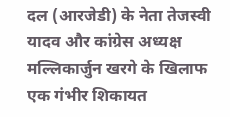दल (आरजेडी) के नेता तेजस्वी यादव और कांग्रेस अध्यक्ष मल्लिकार्जुन खरगे के खिलाफ एक गंभीर शिकायत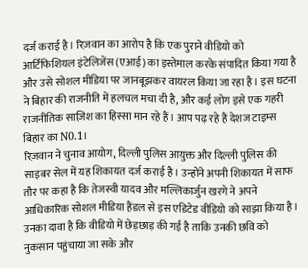दर्ज कराई है। रिज़वान का आरोप है कि एक पुराने वीडियो को आर्टिफिशियल इंटेलिजेंस (एआई) का इस्तेमाल करके संपादित किया गया है और उसे सोशल मीडिया पर जानबूझकर वायरल किया जा रहा है। इस घटना ने बिहार की राजनीति में हलचल मचा दी है, और कई लोग इसे एक गहरी राजनीतिक साज़िश का हिस्सा मान रहे हैं। आप पढ़ रहे हैं देशज टाइम्स बिहार का N0.1।
रिज़वान ने चुनाव आयोग, दिल्ली पुलिस आयुक्त और दिल्ली पुलिस की साइबर सेल में यह शिकायत दर्ज कराई है। उन्होंने अपनी शिकायत में साफ तौर पर कहा है कि तेजस्वी यादव और मल्लिकार्जुन खरगे ने अपने आधिकारिक सोशल मीडिया हैंडल से इस एडिटेड वीडियो को साझा किया है। उनका दावा है कि वीडियो में छेड़छाड़ की गई है ताकि उनकी छवि को नुकसान पहुंचाया जा सके और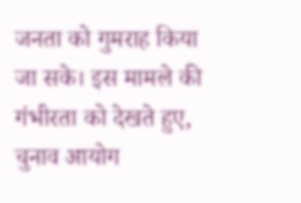जनता को गुमराह किया जा सके। इस मामले की गंभीरता को देखते हुए, चुनाव आयोग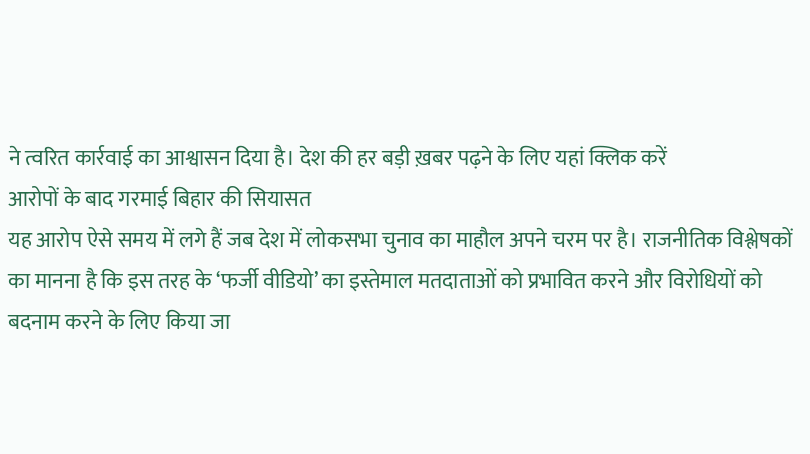ने त्वरित कार्रवाई का आश्वासन दिया है। देश की हर बड़ी ख़बर पढ़ने के लिए यहां क्लिक करें
आरोपों के बाद गरमाई बिहार की सियासत
यह आरोप ऐसे समय में लगे हैं जब देश में लोकसभा चुनाव का माहौल अपने चरम पर है। राजनीतिक विश्लेषकों का मानना है कि इस तरह के ‘फर्जी वीडियो’ का इस्तेमाल मतदाताओं को प्रभावित करने और विरोधियों को बदनाम करने के लिए किया जा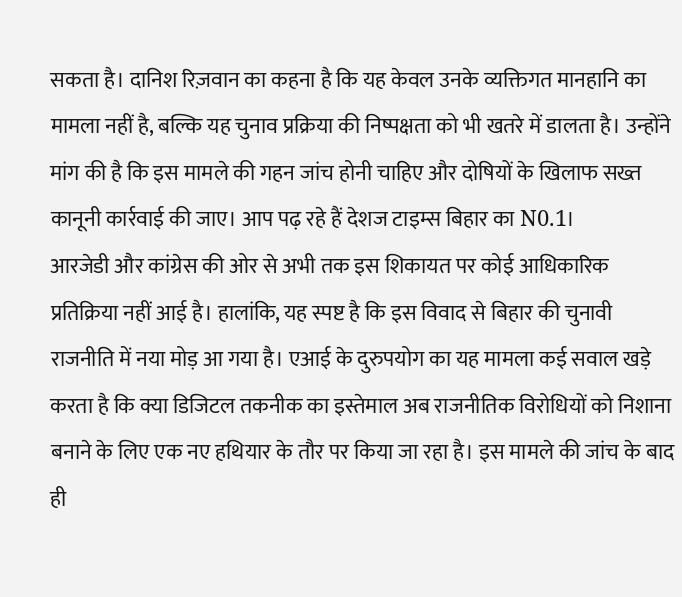सकता है। दानिश रिज़वान का कहना है कि यह केवल उनके व्यक्तिगत मानहानि का मामला नहीं है, बल्कि यह चुनाव प्रक्रिया की निष्पक्षता को भी खतरे में डालता है। उन्होंने मांग की है कि इस मामले की गहन जांच होनी चाहिए और दोषियों के खिलाफ सख्त कानूनी कार्रवाई की जाए। आप पढ़ रहे हैं देशज टाइम्स बिहार का N0.1।
आरजेडी और कांग्रेस की ओर से अभी तक इस शिकायत पर कोई आधिकारिक प्रतिक्रिया नहीं आई है। हालांकि, यह स्पष्ट है कि इस विवाद से बिहार की चुनावी राजनीति में नया मोड़ आ गया है। एआई के दुरुपयोग का यह मामला कई सवाल खड़े करता है कि क्या डिजिटल तकनीक का इस्तेमाल अब राजनीतिक विरोधियों को निशाना बनाने के लिए एक नए हथियार के तौर पर किया जा रहा है। इस मामले की जांच के बाद ही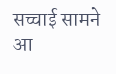सच्चाई सामने आ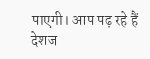पाएगी। आप पढ़ रहे हैं देशज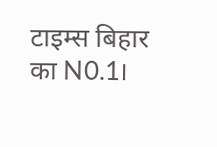टाइम्स बिहार का N0.1।